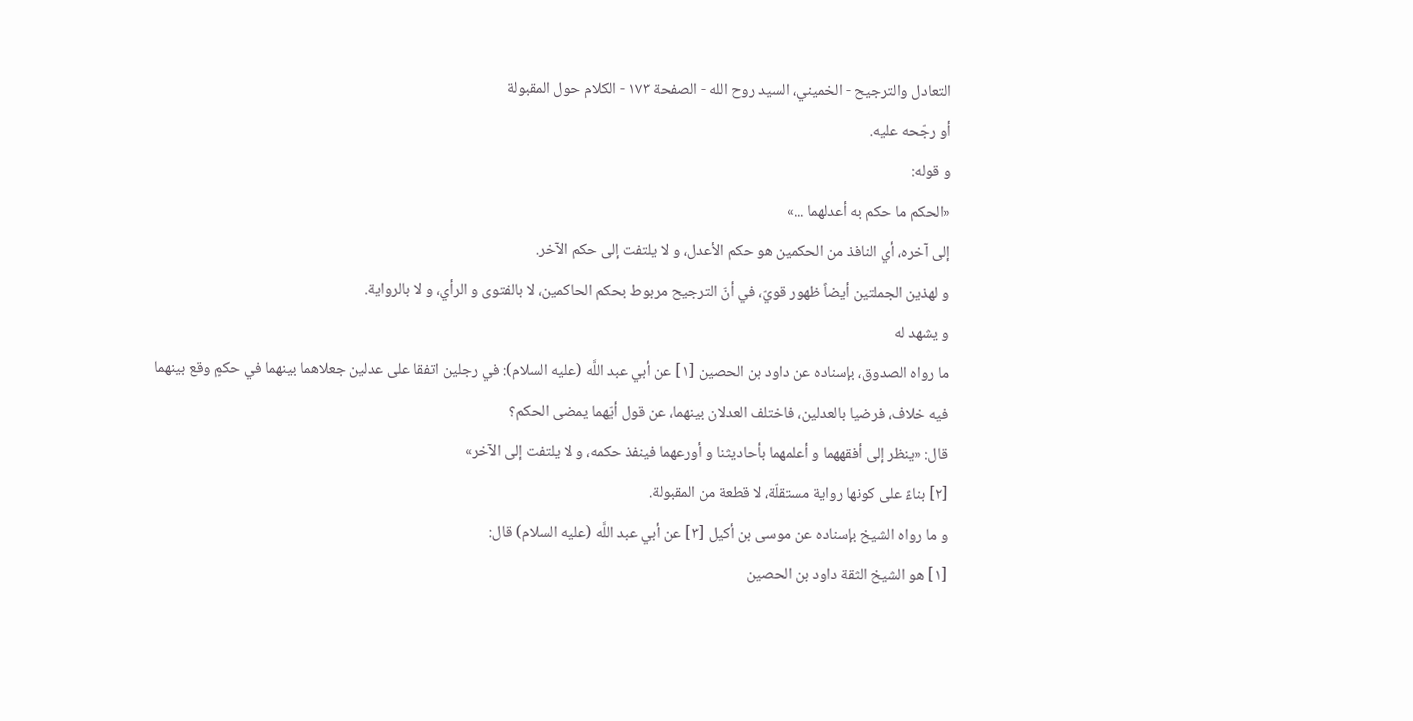التعادل والترجيح - الخميني، السيد روح الله - الصفحة ١٧٣ - الكلام حول المقبولة
أو رجّحه عليه.
و قوله:
«الحكم ما حكم به أعدلهما ...»
إلى آخره، أي النافذ من الحكمين هو حكم الأعدل، و لا يلتفت إلى حكم الآخر.
و لهذين الجملتين أيضاً ظهور قويّ، في أنّ الترجيح مربوط بحكم الحاكمين، لا بالفتوى و الرأي، و لا بالرواية.
و يشهد له
ما رواه الصدوق، بإسناده عن داود بن الحصين [١] عن أبي عبد اللَّه (عليه السلام): في رجلين اتفقا على عدلين جعلاهما بينهما في حكمٍ وقع بينهما فيه خلاف، فرضيا بالعدلين، فاختلف العدلان بينهما، عن قول أيّهما يمضى الحكم؟
قال: «ينظر إلى أفقههما و أعلمهما بأحاديثنا و أورعهما فينفذ حكمه، و لا يلتفت إلى الآخر»
[٢] بناءً على كونها رواية مستقلّة، لا قطعة من المقبولة.
و ما رواه الشيخ بإسناده عن موسى بن أكيل [٣] عن أبي عبد اللَّه (عليه السلام) قال:
[١] هو الشيخ الثقة داود بن الحصين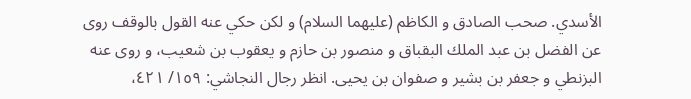الأسدي. صحب الصادق و الكاظم (عليهما السلام) و لكن حكي عنه القول بالوقف روى عن الفضل بن عبد الملك البقباق و منصور بن حازم و يعقوب بن شعيب، و روى عنه البزنطي و جعفر بن بشير و صفوان بن يحيى. انظر رجال النجاشي: ١٥٩/ ٤٢١،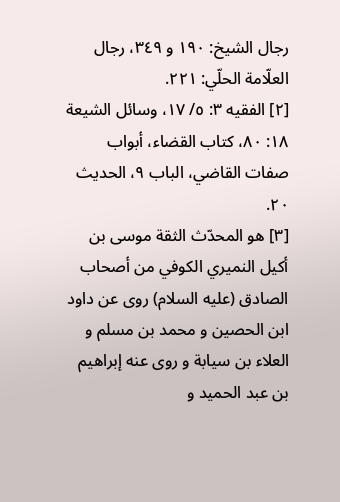رجال الشيخ: ١٩٠ و ٣٤٩، رجال العلّامة الحلّي: ٢٢١.
[٢] الفقيه ٣: ٥/ ١٧، وسائل الشيعة ١٨: ٨٠، كتاب القضاء، أبواب صفات القاضي، الباب ٩، الحديث ٢٠.
[٣] هو المحدّث الثقة موسى بن أكيل النميري الكوفي من أصحاب الصادق (عليه السلام) روى عن داود ابن الحصين و محمد بن مسلم و العلاء بن سيابة و روى عنه إبراهيم بن عبد الحميد و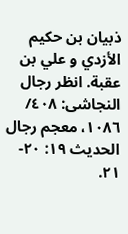ذبيان بن حكيم الأزدي و علي بن عقبة. انظر رجال النجاشى: ٤٠٨/ ١٠٨٦، معجم رجال الحديث ١٩: ٢٠- ٢١.